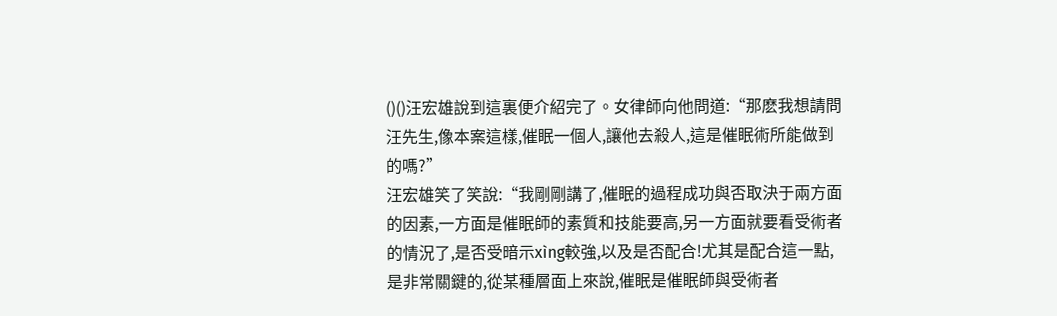()()汪宏雄說到這裏便介紹完了。女律師向他問道:“那麽我想請問汪先生,像本案這樣,催眠一個人,讓他去殺人,這是催眠術所能做到的嗎?”
汪宏雄笑了笑說:“我剛剛講了,催眠的過程成功與否取決于兩方面的因素,一方面是催眠師的素質和技能要高,另一方面就要看受術者的情況了,是否受暗示xìng較強,以及是否配合!尤其是配合這一點,是非常關鍵的,從某種層面上來說,催眠是催眠師與受術者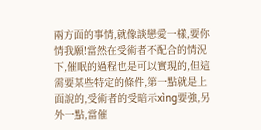兩方面的事情,就像談戀愛一樣,要你情我願!當然在受術者不配合的情況下,催眠的過程也是可以實現的,但這需要某些特定的條件,第一點就是上面說的,受術者的受暗示xìng要強,另外一點,當催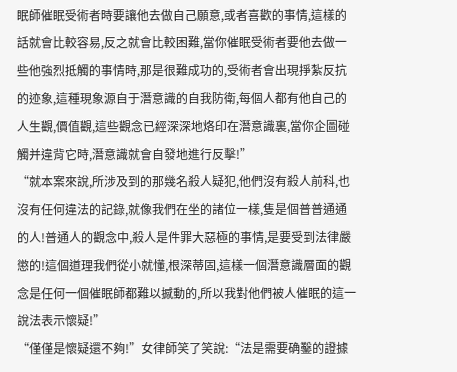眠師催眠受術者時要讓他去做自己願意,或者喜歡的事情,這樣的話就會比較容易,反之就會比較困難,當你催眠受術者要他去做一些他強烈抵觸的事情時,那是很難成功的,受術者會出現掙紮反抗的迹象,這種現象源自于潛意識的自我防衛,每個人都有他自己的人生觀,價值觀,這些觀念已經深深地烙印在潛意識裏,當你企圖碰觸并違背它時,潛意識就會自發地進行反擊!”
“就本案來說,所涉及到的那幾名殺人疑犯,他們沒有殺人前科,也沒有任何違法的記錄,就像我們在坐的諸位一樣,隻是個普普通通的人!普通人的觀念中,殺人是件罪大惡極的事情,是要受到法律嚴懲的!這個道理我們從小就懂,根深蒂固,這樣一個潛意識層面的觀念是任何一個催眠師都難以撼動的,所以我對他們被人催眠的這一說法表示懷疑!”
“僅僅是懷疑還不夠!”女律師笑了笑說:“法是需要确鑿的證據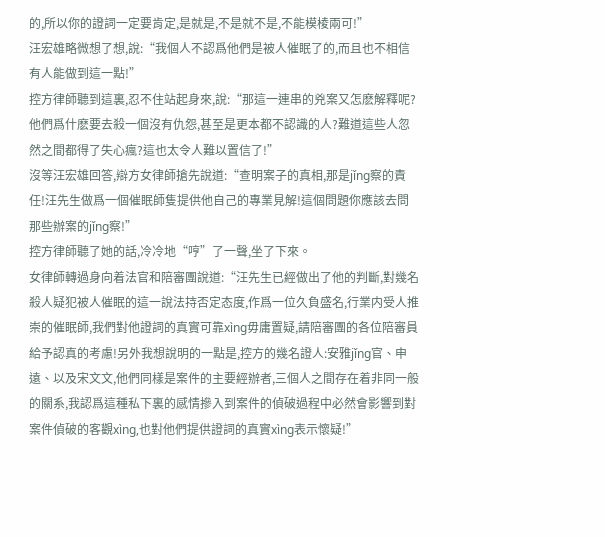的,所以你的證詞一定要肯定,是就是,不是就不是,不能模棱兩可!”
汪宏雄略微想了想,說:“我個人不認爲他們是被人催眠了的,而且也不相信有人能做到這一點!”
控方律師聽到這裏,忍不住站起身來,說:“那這一連串的兇案又怎麽解釋呢?他們爲什麽要去殺一個沒有仇怨,甚至是更本都不認識的人?難道這些人忽然之間都得了失心瘋?這也太令人難以置信了!”
沒等汪宏雄回答,辯方女律師搶先說道:“查明案子的真相,那是jǐng察的責任!汪先生做爲一個催眠師隻提供他自己的專業見解!這個問題你應該去問那些辦案的jǐng察!”
控方律師聽了她的話,冷冷地“哼”了一聲,坐了下來。
女律師轉過身向着法官和陪審團說道:“汪先生已經做出了他的判斷,對幾名殺人疑犯被人催眠的這一說法持否定态度,作爲一位久負盛名,行業内受人推崇的催眠師,我們對他證詞的真實可靠xìng毋庸置疑,請陪審團的各位陪審員給予認真的考慮!另外我想說明的一點是,控方的幾名證人:安雅jǐng官、申遠、以及宋文文,他們同樣是案件的主要經辦者,三個人之間存在着非同一般的關系,我認爲這種私下裏的感情摻入到案件的偵破過程中必然會影響到對案件偵破的客觀xìng,也對他們提供證詞的真實xìng表示懷疑!”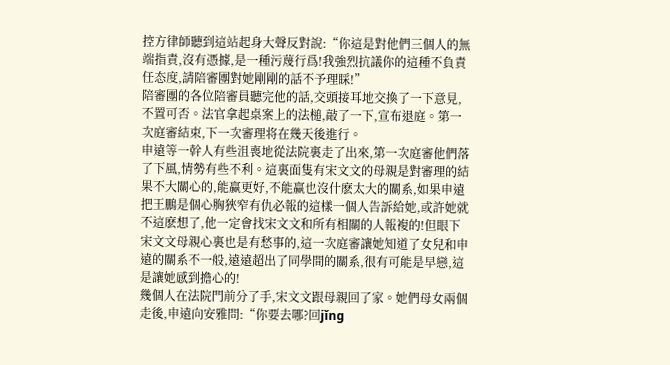控方律師聽到這站起身大聲反對說:“你這是對他們三個人的無端指責,沒有憑據,是一種污蔑行爲!我強烈抗議你的這種不負責任态度,請陪審團對她剛剛的話不予理睬!”
陪審團的各位陪審員聽完他的話,交頭接耳地交換了一下意見,不置可否。法官拿起桌案上的法槌,敲了一下,宣布退庭。第一次庭審結束,下一次審理将在幾天後進行。
申遠等一幹人有些沮喪地從法院裏走了出來,第一次庭審他們落了下風,情勢有些不利。這裏面隻有宋文文的母親是對審理的結果不大關心的,能赢更好,不能赢也沒什麽太大的關系,如果申遠把王鵬是個心胸狹窄有仇必報的這樣一個人告訴給她,或許她就不這麽想了,他一定會找宋文文和所有相關的人報複的!但眼下宋文文母親心裏也是有愁事的,這一次庭審讓她知道了女兒和申遠的關系不一般,遠遠超出了同學間的關系,很有可能是早戀,這是讓她感到擔心的!
幾個人在法院門前分了手,宋文文跟母親回了家。她們母女兩個走後,申遠向安雅問:“你要去哪?回jǐng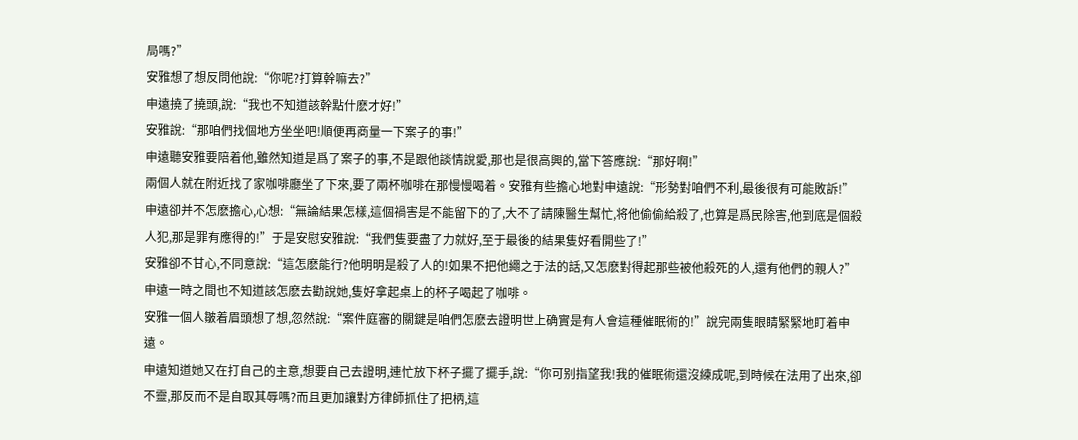局嗎?”
安雅想了想反問他說:“你呢?打算幹嘛去?”
申遠撓了撓頭,說:“我也不知道該幹點什麽才好!”
安雅說:“那咱們找個地方坐坐吧!順便再商量一下案子的事!”
申遠聽安雅要陪着他,雖然知道是爲了案子的事,不是跟他談情說愛,那也是很高興的,當下答應說:“那好啊!”
兩個人就在附近找了家咖啡廳坐了下來,要了兩杯咖啡在那慢慢喝着。安雅有些擔心地對申遠說:“形勢對咱們不利,最後很有可能敗訴!”
申遠卻并不怎麽擔心,心想:“無論結果怎樣,這個禍害是不能留下的了,大不了請陳醫生幫忙,将他偷偷給殺了,也算是爲民除害,他到底是個殺人犯,那是罪有應得的!”于是安慰安雅說:“我們隻要盡了力就好,至于最後的結果隻好看開些了!”
安雅卻不甘心,不同意說:“這怎麽能行?他明明是殺了人的!如果不把他繩之于法的話,又怎麽對得起那些被他殺死的人,還有他們的親人?”
申遠一時之間也不知道該怎麽去勸說她,隻好拿起桌上的杯子喝起了咖啡。
安雅一個人皺着眉頭想了想,忽然說:“案件庭審的關鍵是咱們怎麽去證明世上确實是有人會這種催眠術的!”說完兩隻眼睛緊緊地盯着申遠。
申遠知道她又在打自己的主意,想要自己去證明,連忙放下杯子擺了擺手,說:“你可别指望我!我的催眠術還沒練成呢,到時候在法用了出來,卻不靈,那反而不是自取其辱嗎?而且更加讓對方律師抓住了把柄,這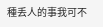種丢人的事我可不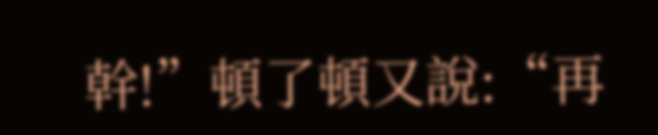幹!”頓了頓又說:“再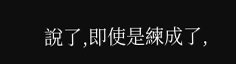說了,即使是練成了,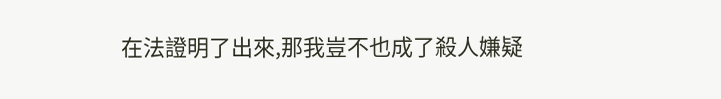在法證明了出來,那我豈不也成了殺人嫌疑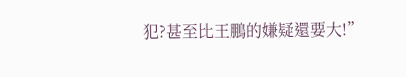犯?甚至比王鵬的嫌疑還要大!”